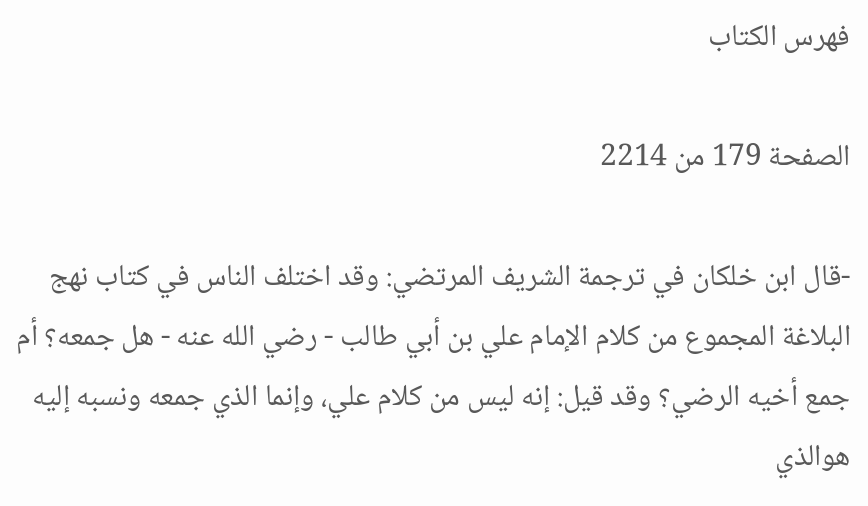فهرس الكتاب

الصفحة 179 من 2214

-قال ابن خلكان في ترجمة الشريف المرتضي: وقد اختلف الناس في كتاب نهج البلاغة المجموع من كلام الإمام علي بن أبي طالب - رضي الله عنه - هل جمعه؟ أم جمع أخيه الرضي؟ وقد قيل: إنه ليس من كلام علي، وإنما الذي جمعه ونسبه إليه هوالذي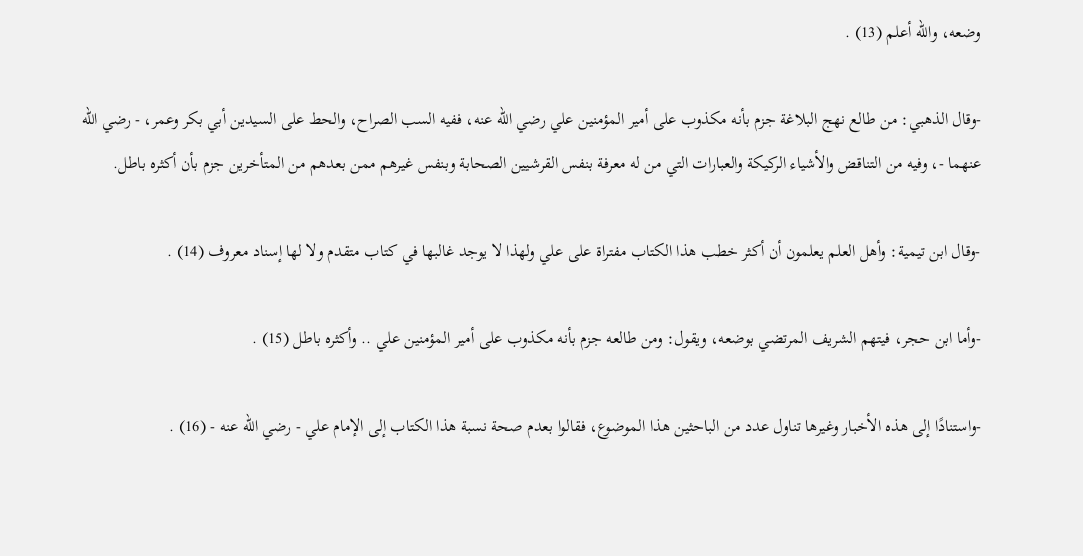وضعه، والله أعلم (13) .

-وقال الذهبي: من طالع نهج البلاغة جزم بأنه مكذوب على أمير المؤمنين علي رضي الله عنه، ففيه السب الصراح، والحط على السيدين أبي بكر وعمر، - رضي الله عنهما -، وفيه من التناقض والأشياء الركيكة والعبارات التي من له معرفة بنفس القرشيين الصحابة وبنفس غيرهم ممن بعدهم من المتأخرين جزم بأن أكثره باطل.

-وقال ابن تيمية: وأهل العلم يعلمون أن أكثر خطب هذا الكتاب مفتراة على علي ولهذا لا يوجد غالبها في كتاب متقدم ولا لها إسناد معروف (14) .

-وأما ابن حجر، فيتهم الشريف المرتضي بوضعه، ويقول: ومن طالعه جزم بأنه مكذوب على أمير المؤمنين علي .. وأكثره باطل (15) .

-واستنادًا إلى هذه الأخبار وغيرها تناول عدد من الباحثين هذا الموضوع، فقالوا بعدم صحة نسبة هذا الكتاب إلى الإمام علي - رضي الله عنه - (16) .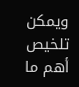ويمكن تلخيص أهم ما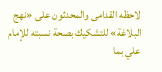لاحظه القدامى والمحدثون على «نهج البلاغة» للتشكيك بصحة نسبته للإمام علي بما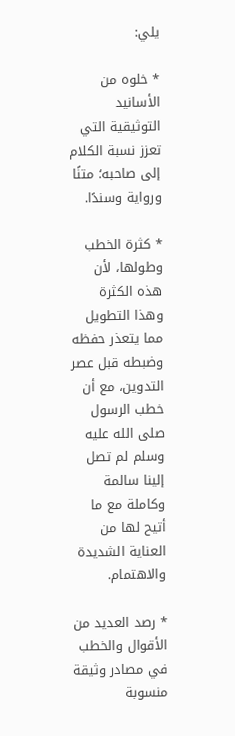يلي:

* خلوه من الأسانيد التوثيقية التي تعزز نسبة الكلام إلى صاحبه؛ متنًا ورواية وسندًا.

* كثرة الخطب وطولها، لأن هذه الكثرة وهذا التطويل مما يتعذر حفظه وضبطه قبل عصر التدوين، مع أن خطب الرسول صلى الله عليه وسلم لم تصل إلينا سالمة وكاملة مع ما أتيح لها من العناية الشديدة والاهتمام.

* رصد العديد من الأقوال والخطب في مصادر وثيقة منسوبة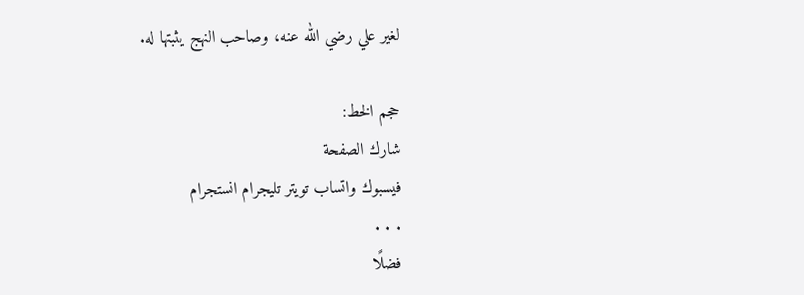لغير علي رضي الله عنه، وصاحب النهج يثبتها له.

حجم الخط:
شارك الصفحة
فيسبوك واتساب تويتر تليجرام انستجرام
. . .
فضلًا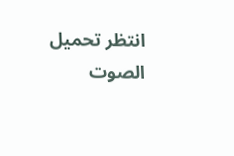انتظر تحميل الصوت